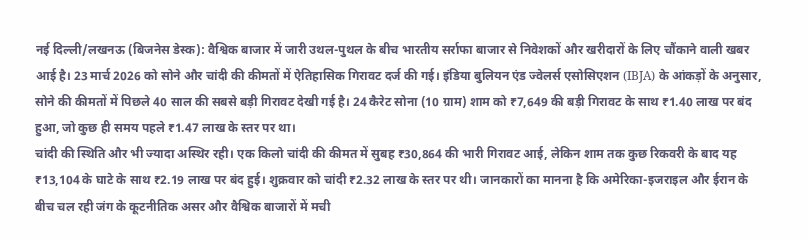नई दिल्ली/लखनऊ (बिजनेस डेस्क): वैश्विक बाजार में जारी उथल-पुथल के बीच भारतीय सर्राफा बाजार से निवेशकों और खरीदारों के लिए चौंकाने वाली खबर आई है। 23 मार्च 2026 को सोने और चांदी की कीमतों में ऐतिहासिक गिरावट दर्ज की गई। इंडिया बुलियन एंड ज्वेलर्स एसोसिएशन (IBJA) के आंकड़ों के अनुसार, सोने की कीमतों में पिछले 40 साल की सबसे बड़ी गिरावट देखी गई है। 24 कैरेट सोना (10 ग्राम) शाम को ₹7,649 की बड़ी गिरावट के साथ ₹1.40 लाख पर बंद हुआ, जो कुछ ही समय पहले ₹1.47 लाख के स्तर पर था।
चांदी की स्थिति और भी ज्यादा अस्थिर रही। एक किलो चांदी की कीमत में सुबह ₹30,864 की भारी गिरावट आई, लेकिन शाम तक कुछ रिकवरी के बाद यह ₹13,104 के घाटे के साथ ₹2.19 लाख पर बंद हुई। शुक्रवार को चांदी ₹2.32 लाख के स्तर पर थी। जानकारों का मानना है कि अमेरिका-इजराइल और ईरान के बीच चल रही जंग के कूटनीतिक असर और वैश्विक बाजारों में मची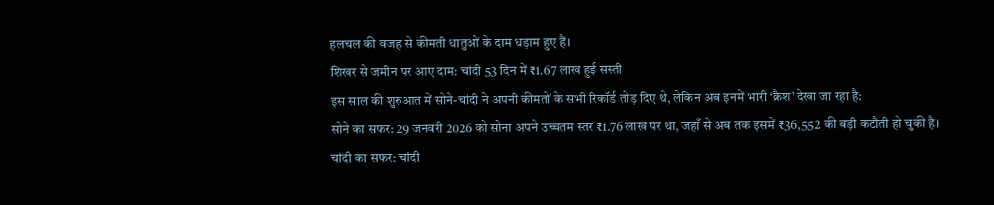हलचल की वजह से कीमती धातुओं के दाम धड़ाम हुए हैं।
शिखर से जमीन पर आए दाम: चांदी 53 दिन में ₹1.67 लाख हुई सस्ती
इस साल की शुरुआत में सोने-चांदी ने अपनी कीमतों के सभी रिकॉर्ड तोड़ दिए थे, लेकिन अब इनमें भारी ‘क्रैश’ देखा जा रहा है:
सोने का सफर: 29 जनवरी 2026 को सोना अपने उच्चतम स्तर ₹1.76 लाख पर था, जहाँ से अब तक इसमें ₹36,552 की बड़ी कटौती हो चुकी है।
चांदी का सफर: चांदी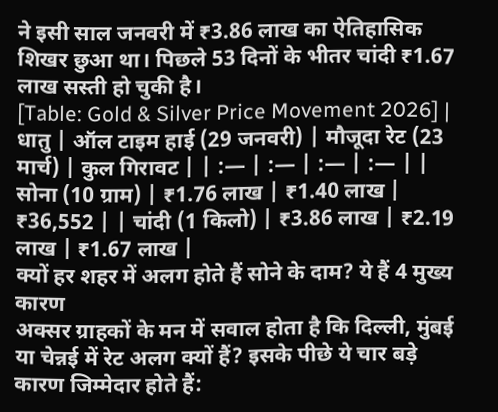ने इसी साल जनवरी में ₹3.86 लाख का ऐतिहासिक शिखर छुआ था। पिछले 53 दिनों के भीतर चांदी ₹1.67 लाख सस्ती हो चुकी है।
[Table: Gold & Silver Price Movement 2026] | धातु | ऑल टाइम हाई (29 जनवरी) | मौजूदा रेट (23 मार्च) | कुल गिरावट | | :— | :— | :— | :— | | सोना (10 ग्राम) | ₹1.76 लाख | ₹1.40 लाख | ₹36,552 | | चांदी (1 किलो) | ₹3.86 लाख | ₹2.19 लाख | ₹1.67 लाख |
क्यों हर शहर में अलग होते हैं सोने के दाम? ये हैं 4 मुख्य कारण
अक्सर ग्राहकों के मन में सवाल होता है कि दिल्ली, मुंबई या चेन्नई में रेट अलग क्यों हैं? इसके पीछे ये चार बड़े कारण जिम्मेदार होते हैं: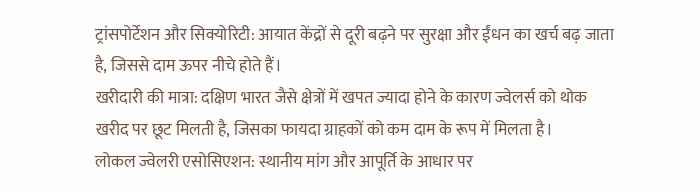ट्रांसपोर्टेशन और सिक्योरिटी: आयात केंद्रों से दूरी बढ़ने पर सुरक्षा और ईंधन का खर्च बढ़ जाता है, जिससे दाम ऊपर नीचे होते हैं।
खरीदारी की मात्रा: दक्षिण भारत जैसे क्षेत्रों में खपत ज्यादा होने के कारण ज्वेलर्स को थोक खरीद पर छूट मिलती है, जिसका फायदा ग्राहकों को कम दाम के रूप में मिलता है।
लोकल ज्वेलरी एसोसिएशन: स्थानीय मांग और आपूर्ति के आधार पर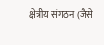क्षेत्रीय संगठन (जैसे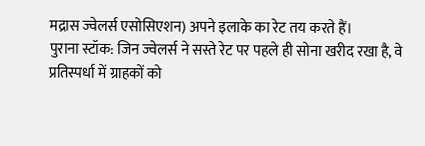मद्रास ज्वेलर्स एसोसिएशन) अपने इलाके का रेट तय करते हैं।
पुराना स्टॉक: जिन ज्वेलर्स ने सस्ते रेट पर पहले ही सोना खरीद रखा है, वे प्रतिस्पर्धा में ग्राहकों को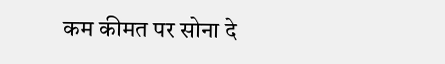कम कीमत पर सोना दे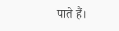पाते हैं।